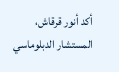أكد أنور قرقاش، المستشار الدبلوماسي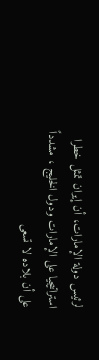لرئيس دولة الإمارات، أن إيران تمثل خطرا استراتيجيا على الإمارات ودول الخليج ، مشدداً على أن بلاده لا تسعى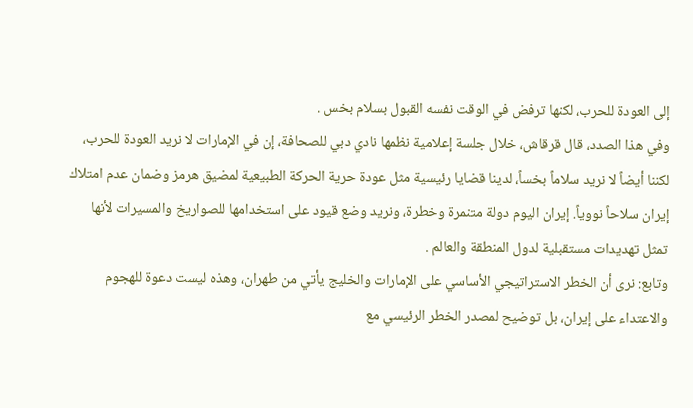إلى العودة للحرب، لكنها ترفض في الوقت نفسه القبول بسلام بخس .
وفي هذا الصدد، قال قرقاش، خلال جلسة إعلامية نظمها نادي دبي للصحافة، إن في الإمارات لا نريد العودة للحرب، لكننا أيضاً لا نريد سلاماً بخساً، لدينا قضايا رئيسية مثل عودة حرية الحركة الطبيعية لمضيق هرمز وضمان عدم امتلاك إيران سلاحاً نووياً. إيران اليوم دولة متنمرة وخطرة، ونريد وضع قيود على استخدامها للصواريخ والمسيرات لأنها تمثل تهديدات مستقبلية لدول المنطقة والعالم .
وتابع: نرى أن الخطر الاستراتيجي الأساسي على الإمارات والخليج يأتي من طهران، وهذه ليست دعوة للهجوم والاعتداء على إيران، بل توضيح لمصدر الخطر الرئيسي مع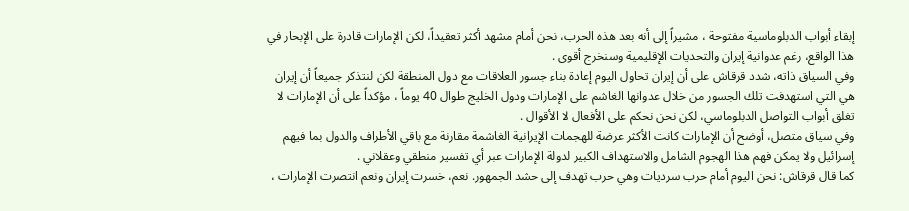إبقاء أبواب الدبلوماسية مفتوحة ، مشيراً إلى أنه بعد هذه الحرب، نحن أمام مشهد أكثر تعقيداً، لكن الإمارات قادرة على الإبحار في هذا الواقع، رغم عدوانية إيران والتحديات الإقليمية وسنخرج أقوى .
وفي السياق ذاته، شدد قرقاش على أن إيران تحاول اليوم إعادة بناء جسور العلاقات مع دول المنطقة لكن لنتذكر جميعاً أن إيران هي التي استهدفت تلك الجسور من خلال عدوانها الغاشم على الإمارات ودول الخليج طوال 40 يوماً ، مؤكداً على أن الإمارات لا تغلق أبواب التواصل الدبلوماسي، لكن نحن نحكم على الأفعال لا الأقوال .
وفي سياق متصل، أوضح أن الإمارات كانت الأكثر عرضة للهجمات الإيرانية الغاشمة مقارنة مع باقي الأطراف والدول بما فيهم إسرائيل ولا يمكن فهم هذا الهجوم الشامل والاستهداف الكبير لدولة الإمارات عبر أي تفسير منطقي وعقلاني .
كما قال قرقاش: نحن اليوم أمام حرب سرديات وهي حرب تهدف إلى حشد الجمهور. نعم، خسرت إيران ونعم انتصرت الإمارات ،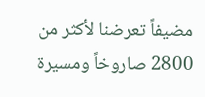مضيفاً تعرضنا لأكثر من 2800 صاروخاً ومسيرة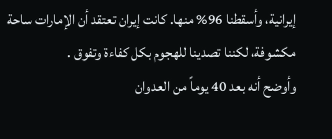إيرانية، وأسقطنا 96% منها. كانت إيران تعتقد أن الإمارات ساحة مكشوفة، لكننا تصدينا للهجوم بكل كفاءة وتفوق .
وأوضح أنه بعد 40 يوماً من العدوان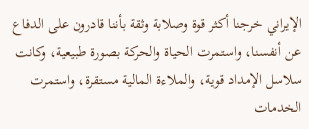الإيراني خرجنا أكثر قوة وصلابة وثقة بأننا قادرون على الدفاع عن أنفسنا، واستمرت الحياة والحركة بصورة طبيعية، وكانت سلاسل الإمداد قوية، والملاءة المالية مستقرة، واستمرت الخدمات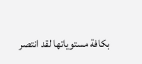بكافة مستوياتها لقد انتصر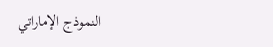النموذج الإماراتي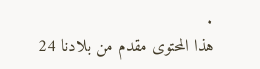.
هذا المحتوى مقدم من بلادنا 24